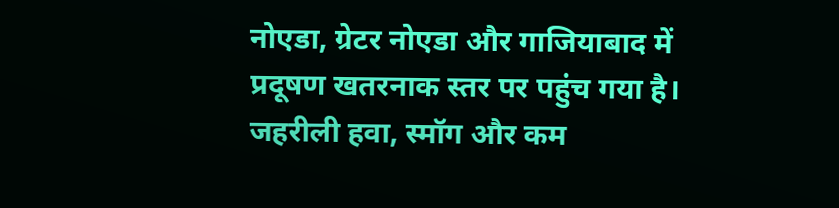नोएडा, ग्रेटर नोएडा और गाजियाबाद में प्रदूषण खतरनाक स्तर पर पहुंच गया है। जहरीली हवा, स्मॉग और कम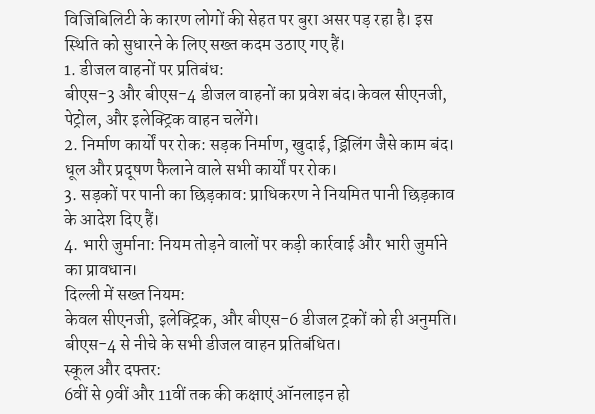विजिबिलिटी के कारण लोगों की सेहत पर बुरा असर पड़ रहा है। इस स्थिति को सुधारने के लिए सख्त कदम उठाए गए हैं।
1. डीजल वाहनों पर प्रतिबंध:
बीएस-3 और बीएस-4 डीजल वाहनों का प्रवेश बंद।केवल सीएनजी, पेट्रोल, और इलेक्ट्रिक वाहन चलेंगे।
2. निर्माण कार्यों पर रोक: सड़क निर्माण, खुदाई, ड्रिलिंग जैसे काम बंद। धूल और प्रदूषण फैलाने वाले सभी कार्यों पर रोक।
3. सड़कों पर पानी का छिड़काव: प्राधिकरण ने नियमित पानी छिड़काव के आदेश दिए हैं।
4. भारी जुर्माना: नियम तोड़ने वालों पर कड़ी कार्रवाई और भारी जुर्माने का प्रावधान।
दिल्ली में सख्त नियम:
केवल सीएनजी, इलेक्ट्रिक, और बीएस-6 डीजल ट्रकों को ही अनुमति। बीएस-4 से नीचे के सभी डीजल वाहन प्रतिबंधित।
स्कूल और दफ्तर:
6वीं से 9वीं और 11वीं तक की कक्षाएं ऑनलाइन हो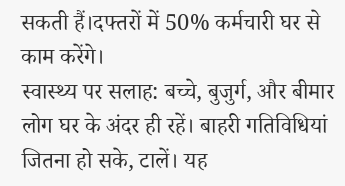सकती हैं।दफ्तरों में 50% कर्मचारी घर से काम करेंगे।
स्वास्थ्य पर सलाह: बच्चे, बुजुर्ग, और बीमार लोग घर के अंदर ही रहें। बाहरी गतिविधियां जितना हो सके, टालें। यह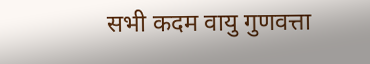सभी कदम वायु गुणवत्ता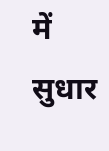में सुधार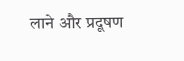लाने और प्रदूषण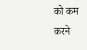को कम करने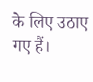के लिए उठाए गए हैं।